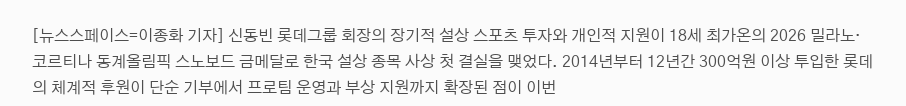[뉴스스페이스=이종화 기자] 신동빈 롯데그룹 회장의 장기적 설상 스포츠 투자와 개인적 지원이 18세 최가온의 2026 밀라노·코르티나 동계올림픽 스노보드 금메달로 한국 설상 종목 사상 첫 결실을 맺었다. 2014년부터 12년간 300억원 이상 투입한 롯데의 체계적 후원이 단순 기부에서 프로팀 운영과 부상 지원까지 확장된 점이 이번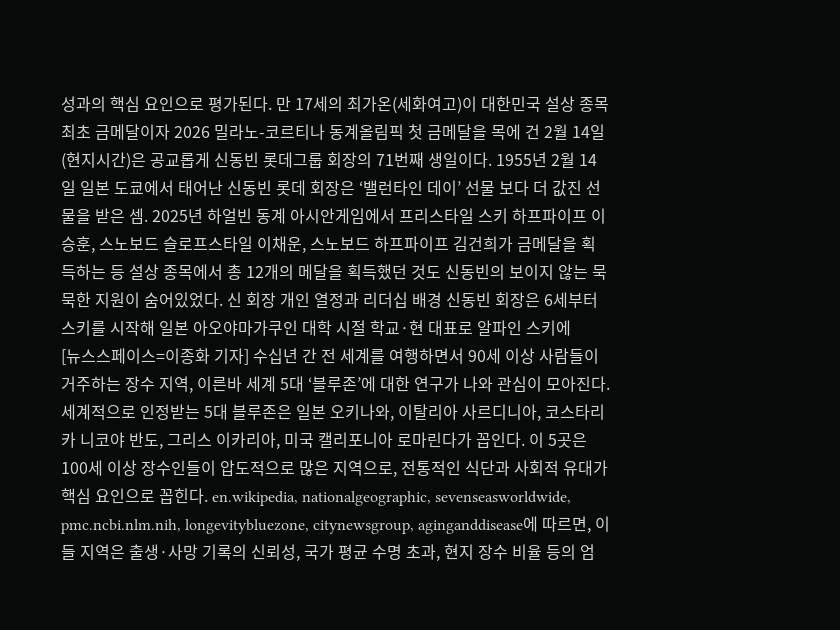성과의 핵심 요인으로 평가된다. 만 17세의 최가온(세화여고)이 대한민국 설상 종목 최초 금메달이자 2026 밀라노-코르티나 동계올림픽 첫 금메달을 목에 건 2월 14일(현지시간)은 공교롭게 신동빈 롯데그룹 회장의 71번째 생일이다. 1955년 2월 14일 일본 도쿄에서 태어난 신동빈 롯데 회장은 ‘밸런타인 데이’ 선물 보다 더 값진 선물을 받은 셈. 2025년 하얼빈 동계 아시안게임에서 프리스타일 스키 하프파이프 이승훈, 스노보드 슬로프스타일 이채운, 스노보드 하프파이프 김건희가 금메달을 획득하는 등 설상 종목에서 총 12개의 메달을 획득했던 것도 신동빈의 보이지 않는 묵묵한 지원이 숨어있었다. 신 회장 개인 열정과 리더십 배경 신동빈 회장은 6세부터 스키를 시작해 일본 아오야마가쿠인 대학 시절 학교·현 대표로 알파인 스키에
[뉴스스페이스=이종화 기자] 수십년 간 전 세계를 여행하면서 90세 이상 사람들이 거주하는 장수 지역, 이른바 세계 5대 ‘블루존’에 대한 연구가 나와 관심이 모아진다. 세계적으로 인정받는 5대 블루존은 일본 오키나와, 이탈리아 사르디니아, 코스타리카 니코야 반도, 그리스 이카리아, 미국 캘리포니아 로마린다가 꼽인다. 이 5곳은 100세 이상 장수인들이 압도적으로 많은 지역으로, 전통적인 식단과 사회적 유대가 핵심 요인으로 꼽힌다. en.wikipedia, nationalgeographic, sevenseasworldwide, pmc.ncbi.nlm.nih, longevitybluezone, citynewsgroup, aginganddisease에 따르면, 이들 지역은 출생·사망 기록의 신뢰성, 국가 평균 수명 초과, 현지 장수 비율 등의 엄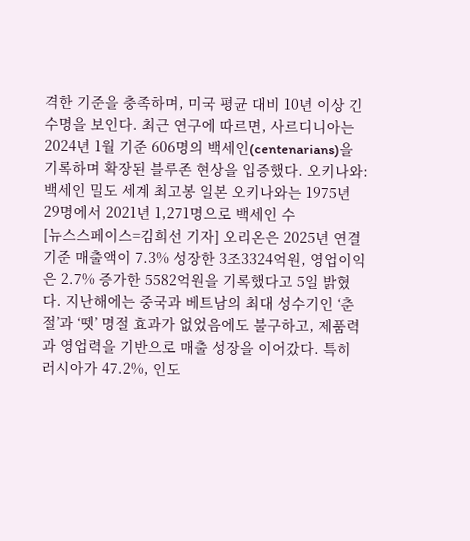격한 기준을 충족하며, 미국 평균 대비 10년 이상 긴 수명을 보인다. 최근 연구에 따르면, 사르디니아는 2024년 1월 기준 606명의 백세인(centenarians)을 기록하며 확장된 블루존 현상을 입증했다. 오키나와: 백세인 밀도 세계 최고봉 일본 오키나와는 1975년 29명에서 2021년 1,271명으로 백세인 수
[뉴스스페이스=김희선 기자] 오리온은 2025년 연결기준 매출액이 7.3% 성장한 3조3324억원, 영업이익은 2.7% 증가한 5582억원을 기록했다고 5일 밝혔다. 지난해에는 중국과 베트남의 최대 성수기인 ‘춘절’과 ‘뗏’ 명절 효과가 없었음에도 불구하고, 제품력과 영업력을 기반으로 매출 성장을 이어갔다. 특히 러시아가 47.2%, 인도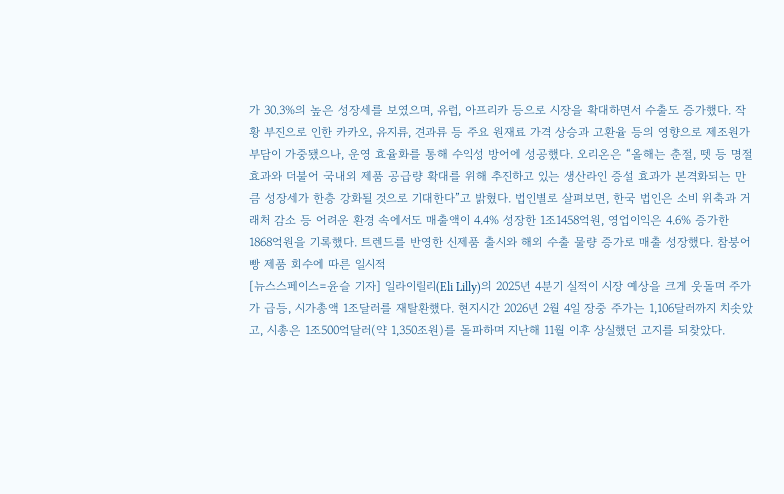가 30.3%의 높은 성장세를 보였으며, 유럽, 아프리카 등으로 시장을 확대하면서 수출도 증가했다. 작황 부진으로 인한 카카오, 유지류, 견과류 등 주요 원재료 가격 상승과 고환율 등의 영향으로 제조원가 부담이 가중됐으나, 운영 효율화를 통해 수익성 방어에 성공했다. 오리온은 “올해는 춘절, 뗏 등 명절 효과와 더불어 국내외 제품 공급량 확대를 위해 추진하고 있는 생산라인 증설 효과가 본격화되는 만큼 성장세가 한층 강화될 것으로 기대한다”고 밝혔다. 법인별로 살펴보면, 한국 법인은 소비 위축과 거래처 감소 등 어려운 환경 속에서도 매출액이 4.4% 성장한 1조1458억원, 영업이익은 4.6% 증가한 1868억원을 기록했다. 트렌드를 반영한 신제품 출시와 해외 수출 물량 증가로 매출 성장했다. 참붕어빵 제품 회수에 따른 일시적
[뉴스스페이스=윤슬 기자] 일라이릴리(Eli Lilly)의 2025년 4분기 실적이 시장 예상을 크게 웃돌며 주가가 급등, 시가총액 1조달러를 재탈환했다. 현지시간 2026년 2월 4일 장중 주가는 1,106달러까지 치솟았고, 시총은 1조500억달러(약 1,350조원)를 돌파하며 지난해 11월 이후 상실했던 고지를 되찾았다.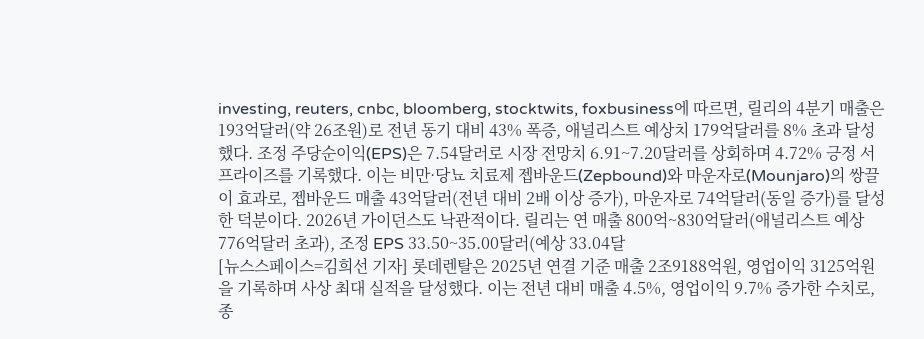investing, reuters, cnbc, bloomberg, stocktwits, foxbusiness에 따르면, 릴리의 4분기 매출은 193억달러(약 26조원)로 전년 동기 대비 43% 폭증, 애널리스트 예상치 179억달러를 8% 초과 달성했다. 조정 주당순이익(EPS)은 7.54달러로 시장 전망치 6.91~7.20달러를 상회하며 4.72% 긍정 서프라이즈를 기록했다. 이는 비만·당뇨 치료제 젭바운드(Zepbound)와 마운자로(Mounjaro)의 쌍끌이 효과로, 젭바운드 매출 43억달러(전년 대비 2배 이상 증가), 마운자로 74억달러(동일 증가)를 달성한 덕분이다. 2026년 가이던스도 낙관적이다. 릴리는 연 매출 800억~830억달러(애널리스트 예상 776억달러 초과), 조정 EPS 33.50~35.00달러(예상 33.04달
[뉴스스페이스=김희선 기자] 롯데렌탈은 2025년 연결 기준 매출 2조9188억원, 영업이익 3125억원을 기록하며 사상 최대 실적을 달성했다. 이는 전년 대비 매출 4.5%, 영업이익 9.7% 증가한 수치로, 종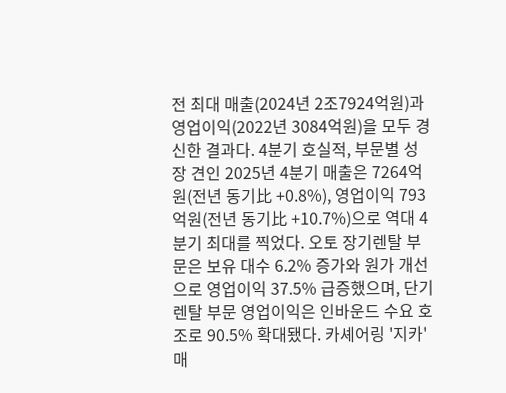전 최대 매출(2024년 2조7924억원)과 영업이익(2022년 3084억원)을 모두 경신한 결과다. 4분기 호실적, 부문별 성장 견인 2025년 4분기 매출은 7264억원(전년 동기比 +0.8%), 영업이익 793억원(전년 동기比 +10.7%)으로 역대 4분기 최대를 찍었다. 오토 장기렌탈 부문은 보유 대수 6.2% 증가와 원가 개선으로 영업이익 37.5% 급증했으며, 단기렌탈 부문 영업이익은 인바운드 수요 호조로 90.5% 확대됐다. 카셰어링 '지카' 매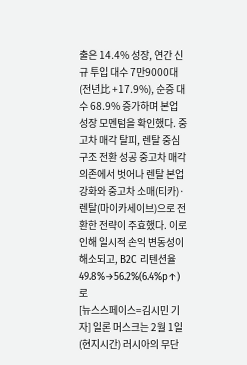출은 14.4% 성장, 연간 신규 투입 대수 7만9000대(전년比 +17.9%), 순증 대수 68.9% 증가하며 본업 성장 모멘텀을 확인했다. 중고차 매각 탈피, 렌탈 중심 구조 전환 성공 중고차 매각 의존에서 벗어나 렌탈 본업 강화와 중고차 소매(티카)·렌탈(마이카세이브)으로 전환한 전략이 주효했다. 이로 인해 일시적 손익 변동성이 해소되고, B2C 리텐션율 49.8%→56.2%(6.4%p↑)로
[뉴스스페이스=김시민 기자] 일론 머스크는 2월 1일(현지시간) 러시아의 무단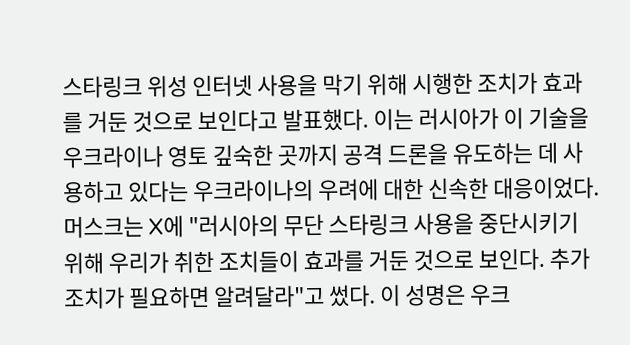스타링크 위성 인터넷 사용을 막기 위해 시행한 조치가 효과를 거둔 것으로 보인다고 발표했다. 이는 러시아가 이 기술을 우크라이나 영토 깊숙한 곳까지 공격 드론을 유도하는 데 사용하고 있다는 우크라이나의 우려에 대한 신속한 대응이었다. 머스크는 X에 "러시아의 무단 스타링크 사용을 중단시키기 위해 우리가 취한 조치들이 효과를 거둔 것으로 보인다. 추가 조치가 필요하면 알려달라"고 썼다. 이 성명은 우크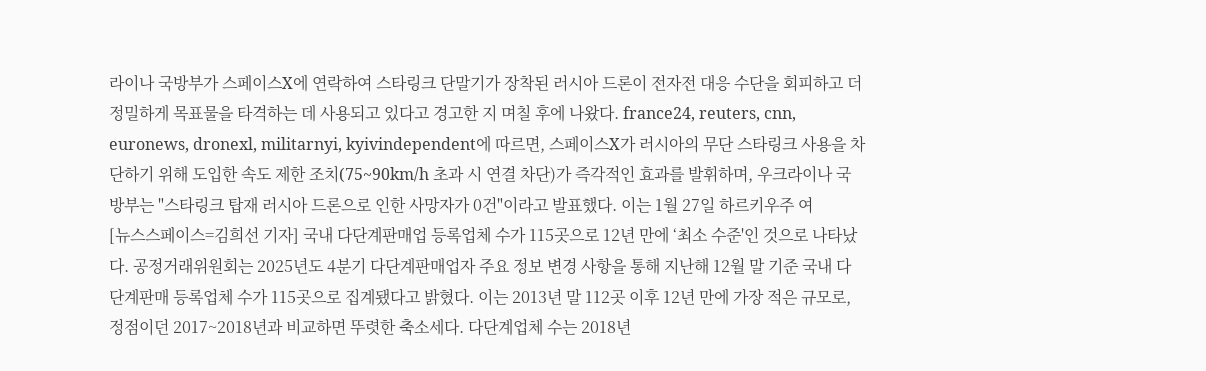라이나 국방부가 스페이스X에 연락하여 스타링크 단말기가 장착된 러시아 드론이 전자전 대응 수단을 회피하고 더 정밀하게 목표물을 타격하는 데 사용되고 있다고 경고한 지 며칠 후에 나왔다. france24, reuters, cnn, euronews, dronexl, militarnyi, kyivindependent에 따르면, 스페이스X가 러시아의 무단 스타링크 사용을 차단하기 위해 도입한 속도 제한 조치(75~90km/h 초과 시 연결 차단)가 즉각적인 효과를 발휘하며, 우크라이나 국방부는 "스타링크 탑재 러시아 드론으로 인한 사망자가 0건"이라고 발표했다. 이는 1월 27일 하르키우주 여
[뉴스스페이스=김희선 기자] 국내 다단계판매업 등록업체 수가 115곳으로 12년 만에 ‘최소 수준'인 것으로 나타났다. 공정거래위원회는 2025년도 4분기 다단계판매업자 주요 정보 변경 사항을 통해 지난해 12월 말 기준 국내 다단계판매 등록업체 수가 115곳으로 집계됐다고 밝혔다. 이는 2013년 말 112곳 이후 12년 만에 가장 적은 규모로, 정점이던 2017~2018년과 비교하면 뚜렷한 축소세다. 다단계업체 수는 2018년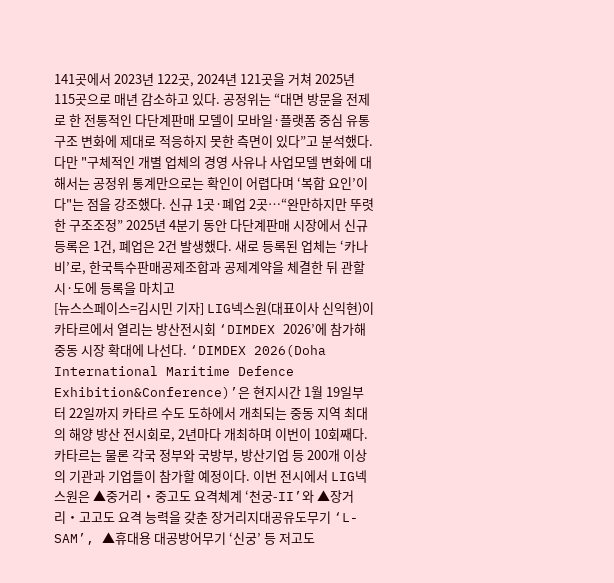141곳에서 2023년 122곳, 2024년 121곳을 거쳐 2025년 115곳으로 매년 감소하고 있다. 공정위는 “대면 방문을 전제로 한 전통적인 다단계판매 모델이 모바일·플랫폼 중심 유통구조 변화에 제대로 적응하지 못한 측면이 있다”고 분석했다. 다만 "구체적인 개별 업체의 경영 사유나 사업모델 변화에 대해서는 공정위 통계만으로는 확인이 어렵다며 ‘복합 요인’이다"는 점을 강조했다. 신규 1곳·폐업 2곳…“완만하지만 뚜렷한 구조조정” 2025년 4분기 동안 다단계판매 시장에서 신규등록은 1건, 폐업은 2건 발생했다. 새로 등록된 업체는 ‘카나비’로, 한국특수판매공제조합과 공제계약을 체결한 뒤 관할 시·도에 등록을 마치고
[뉴스스페이스=김시민 기자] LIG넥스원(대표이사 신익현)이 카타르에서 열리는 방산전시회 ‘DIMDEX 2026’에 참가해 중동 시장 확대에 나선다. ‘DIMDEX 2026(Doha International Maritime Defence Exhibition&Conference)’은 현지시간 1월 19일부터 22일까지 카타르 수도 도하에서 개최되는 중동 지역 최대의 해양 방산 전시회로, 2년마다 개최하며 이번이 10회째다. 카타르는 물론 각국 정부와 국방부, 방산기업 등 200개 이상의 기관과 기업들이 참가할 예정이다. 이번 전시에서 LIG넥스원은 ▲중거리‧중고도 요격체계 ‘천궁-II’와 ▲장거리‧고고도 요격 능력을 갖춘 장거리지대공유도무기 ‘L-SAM’, ▲휴대용 대공방어무기 ‘신궁’ 등 저고도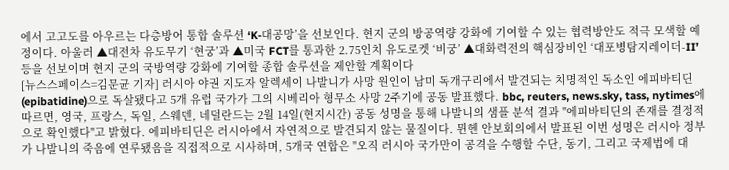에서 고고도를 아우르는 다층방어 통합 솔루션 ‘K-대공망’을 선보인다. 현지 군의 방공역량 강화에 기여할 수 있는 협력방안도 적극 모색할 예정이다. 아울러 ▲대전차 유도무기 ‘현궁’과 ▲미국 FCT를 통과한 2.75인치 유도로켓 ‘비궁’ ▲대화력전의 핵심장비인 ‘대포병탐지레이더-II’ 등을 선보이며 현지 군의 국방역량 강화에 기여할 종합 솔루션을 제안할 계획이다
[뉴스스페이스=김문균 기자] 러시아 야권 지도자 알렉세이 나발니가 사망 원인이 남미 독개구리에서 발견되는 치명적인 독소인 에피바티딘(epibatidine)으로 독살됐다고 5개 유럽 국가가 그의 시베리아 형무소 사망 2주기에 공동 발표했다. bbc, reuters, news.sky, tass, nytimes에 따르면, 영국, 프랑스, 독일, 스웨덴, 네덜란드는 2월 14일(현지시간) 공동 성명을 통해 나발니의 샘플 분석 결과 "에피바티딘의 존재를 결정적으로 확인했다"고 밝혔다. 에피바티딘은 러시아에서 자연적으로 발견되지 않는 물질이다. 뮌헨 안보회의에서 발표된 이번 성명은 러시아 정부가 나발니의 죽음에 연루됐음을 직접적으로 시사하며, 5개국 연합은 "오직 러시아 국가만이 공격을 수행할 수단, 동기, 그리고 국제법에 대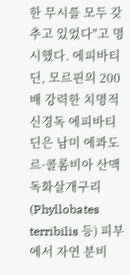한 무시를 모두 갖추고 있었다"고 명시했다. 에피바티딘, 모르핀의 200배 강력한 치명적 신경독 에피바티딘은 남미 에콰도르·콜롬비아 산맥 독화살개구리(Phyllobates terribilis 등) 피부에서 자연 분비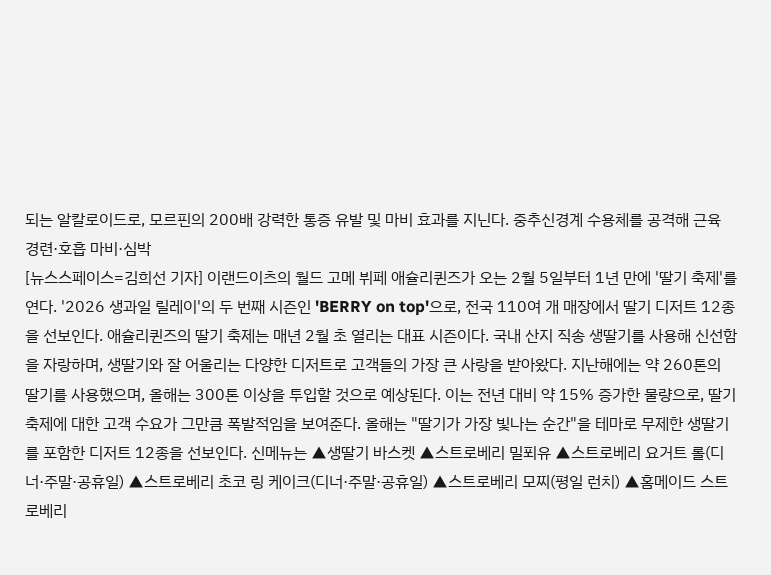되는 알칼로이드로, 모르핀의 200배 강력한 통증 유발 및 마비 효과를 지닌다. 중추신경계 수용체를 공격해 근육 경련·호흡 마비·심박
[뉴스스페이스=김희선 기자] 이랜드이츠의 월드 고메 뷔페 애슐리퀸즈가 오는 2월 5일부터 1년 만에 '딸기 축제'를 연다. '2026 생과일 릴레이'의 두 번째 시즌인 'BERRY on top'으로, 전국 110여 개 매장에서 딸기 디저트 12종을 선보인다. 애슐리퀸즈의 딸기 축제는 매년 2월 초 열리는 대표 시즌이다. 국내 산지 직송 생딸기를 사용해 신선함을 자랑하며, 생딸기와 잘 어울리는 다양한 디저트로 고객들의 가장 큰 사랑을 받아왔다. 지난해에는 약 260톤의 딸기를 사용했으며, 올해는 300톤 이상을 투입할 것으로 예상된다. 이는 전년 대비 약 15% 증가한 물량으로, 딸기 축제에 대한 고객 수요가 그만큼 폭발적임을 보여준다. 올해는 "딸기가 가장 빛나는 순간"을 테마로 무제한 생딸기를 포함한 디저트 12종을 선보인다. 신메뉴는 ▲생딸기 바스켓 ▲스트로베리 밀푀유 ▲스트로베리 요거트 롤(디너·주말·공휴일) ▲스트로베리 초코 링 케이크(디너·주말·공휴일) ▲스트로베리 모찌(평일 런치) ▲홈메이드 스트로베리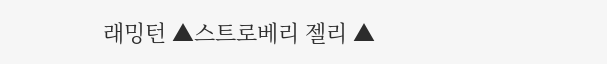래밍턴 ▲스트로베리 젤리 ▲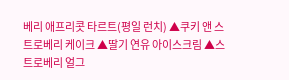베리 애프리콧 타르트(평일 런치) ▲쿠키 앤 스트로베리 케이크 ▲딸기 연유 아이스크림 ▲스트로베리 얼그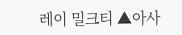레이 밀크티 ▲아사